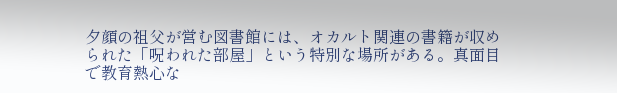夕顔の祖父が営む図書館には、オカルト関連の書籍が収められた「呪われた部屋」という特別な場所がある。真面目で教育熱心な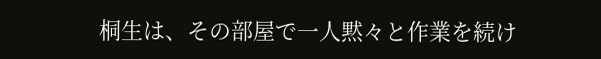桐生は、その部屋で一人黙々と作業を続け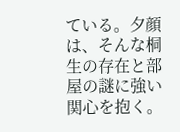ている。夕顔は、そんな桐生の存在と部屋の謎に強い関心を抱く。